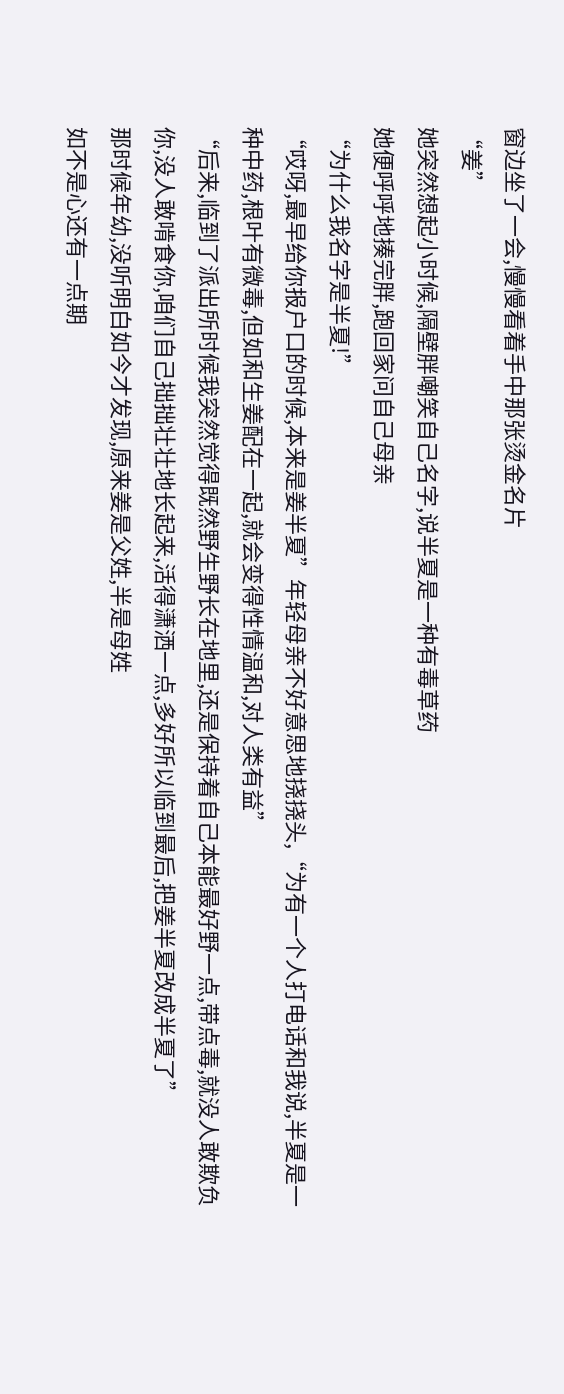窗边坐了一会,慢慢看着手中那张烫金名片
“姜”
她突然想起小时候,隔壁胖嘲笑自己名字,说半夏是一种有毒草药
她便呼呼地揍完胖,跑回家问自己母亲
“为什么我名字是半夏!”
“哎呀,最早给你报户口的时候,本来是姜半夏”年轻母亲不好意思地挠挠头,“为有一个人打电话和我说,半夏是一种中药,根叶有微毒,但如和生姜配在一起,就会变得性情温和,对人类有益”
“后来,临到了派出所时候我突然觉得既然野生野长在地里,还是保持着自己本能最好野一点,带点毒,就没人敢欺负你,没人敢啃食你,咱们自己拙拙壮壮地长起来,活得潇洒一点,多好所以临到最后,把姜半夏改成半夏了”
那时候年幼,没听明白如今才发现,原来姜是父姓,半是母姓
如不是心还有一点期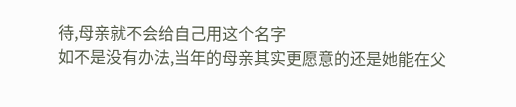待,母亲就不会给自己用这个名字
如不是没有办法,当年的母亲其实更愿意的还是她能在父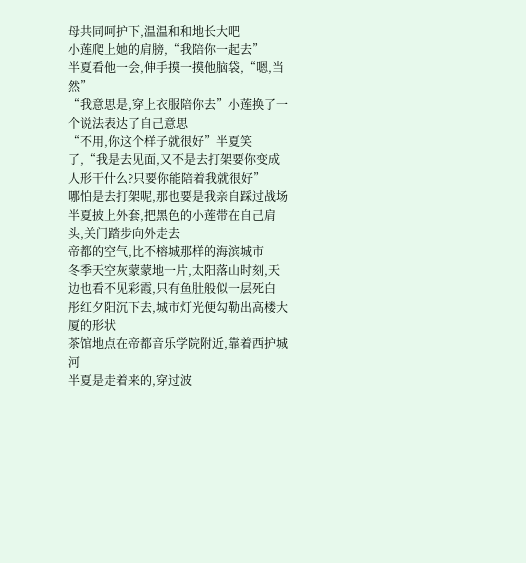母共同呵护下,温温和和地长大吧
小莲爬上她的肩膀,“我陪你一起去”
半夏看他一会,伸手摸一摸他脑袋,“嗯,当然”
“我意思是,穿上衣服陪你去”小莲换了一个说法表达了自己意思
“不用,你这个样子就很好”半夏笑了,“我是去见面,又不是去打架要你变成人形干什么?只要你能陪着我就很好”
哪怕是去打架呢,那也要是我亲自踩过战场
半夏披上外套,把黑色的小莲带在自己肩头,关门踏步向外走去
帝都的空气,比不榕城那样的海滨城市
冬季天空灰蒙蒙地一片,太阳落山时刻,天边也看不见彩霞,只有鱼肚般似一层死白
彤红夕阳沉下去,城市灯光便勾勒出高楼大厦的形状
茶馆地点在帝都音乐学院附近,靠着西护城河
半夏是走着来的,穿过波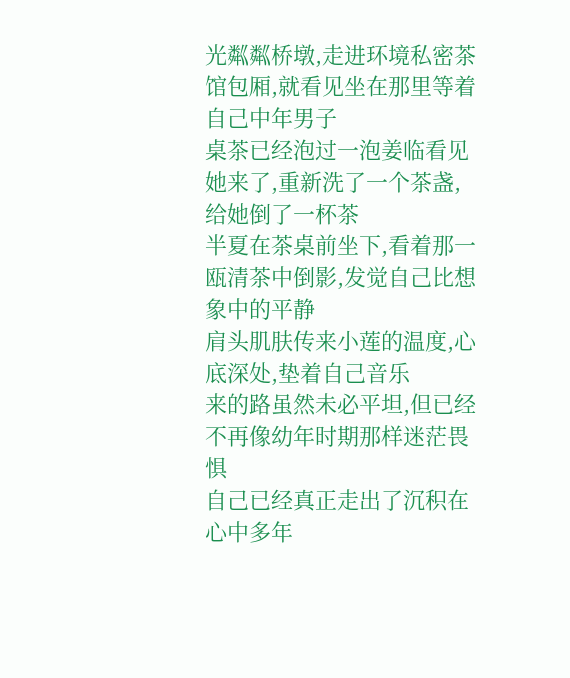光粼粼桥墩,走进环境私密茶馆包厢,就看见坐在那里等着自己中年男子
桌茶已经泡过一泡姜临看见她来了,重新洗了一个茶盏,给她倒了一杯茶
半夏在茶桌前坐下,看着那一瓯清茶中倒影,发觉自己比想象中的平静
肩头肌肤传来小莲的温度,心底深处,垫着自己音乐
来的路虽然未必平坦,但已经不再像幼年时期那样迷茫畏惧
自己已经真正走出了沉积在心中多年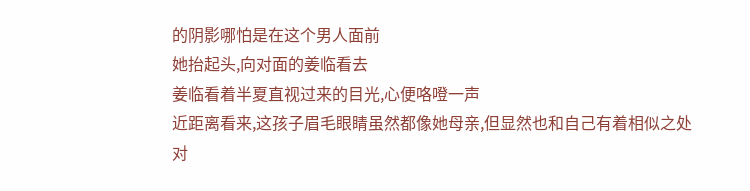的阴影哪怕是在这个男人面前
她抬起头,向对面的姜临看去
姜临看着半夏直视过来的目光,心便咯噔一声
近距离看来,这孩子眉毛眼睛虽然都像她母亲,但显然也和自己有着相似之处
对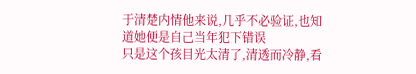于清楚内情他来说,几乎不必验证,也知道她便是自己当年犯下错误
只是这个孩目光太清了,清透而冷静,看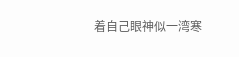着自己眼神似一湾寒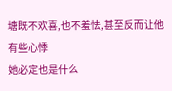塘既不欢喜,也不羞怯,甚至反而让他有些心悸
她必定也是什么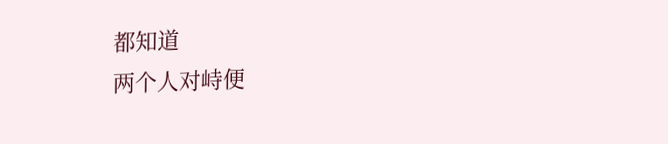都知道
两个人对峙便